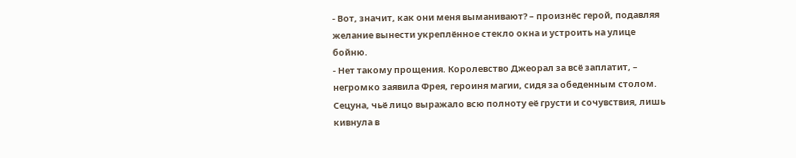- Вот, значит, как они меня выманивают? – произнёс герой, подавляя желание вынести укреплённое стекло окна и устроить на улице бойню.
- Нет такому прощения. Королевство Джеорал за всё заплатит, – негромко заявила Фрея, героиня магии, сидя за обеденным столом. Сецуна, чьё лицо выражало всю полноту её грусти и сочувствия, лишь кивнула в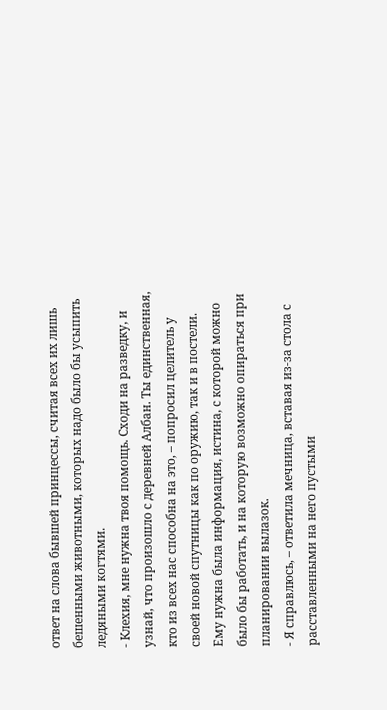ответ на слова бывшей принцессы, считая всех их лишь бешенными животными, которых надо было бы усыпить ледяными когтями.
- Клехия, мне нужна твоя помощь. Сходи на разведку, и узнай, что произошло с деревней Албан. Ты единственная, кто из всех нас способна на это, – попросил целитель у своей новой спутницы как по оружию, так и в постели. Ему нужна была информация, истина, с которой можно было бы работать, и на которую возможно опираться при планировании вылазок.
- Я справлюсь, – ответила мечница, вставая из-за стола с расставленными на него пустыми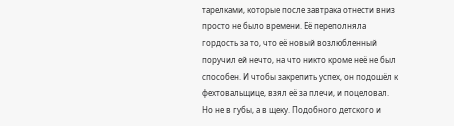тарелками, которые после завтрака отнести вниз просто не было времени. Её переполняла гордость за то, что её новый возлюбленный поручил ей нечто, на что никто кроме неё не был способен. И чтобы закрепить успех, он подошёл к фехтовальщице, взял её за плечи, и поцеловал. Но не в губы, а в щеку. Подобного детского и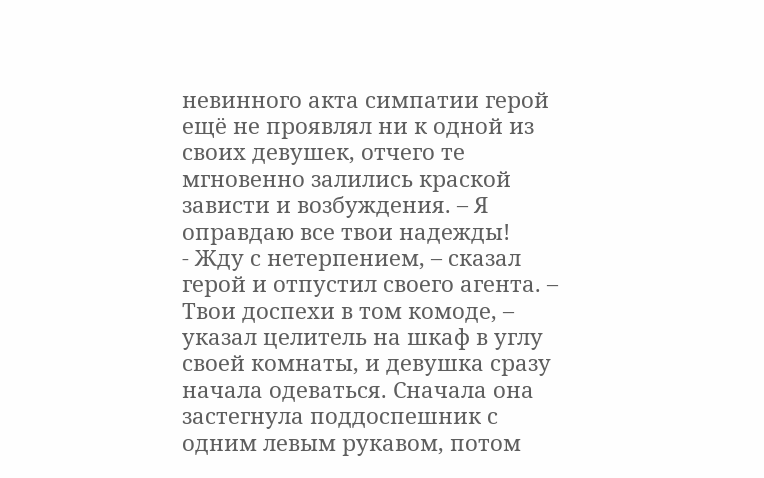невинного акта симпатии герой ещё не проявлял ни к одной из своих девушек, отчего те мгновенно залились краской зависти и возбуждения. – Я оправдаю все твои надежды!
- Жду с нетерпением, – сказал герой и отпустил своего агента. – Твои доспехи в том комоде, – указал целитель на шкаф в углу своей комнаты, и девушка сразу начала одеваться. Сначала она застегнула поддоспешник с одним левым рукавом, потом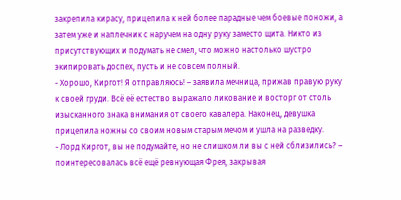закрепила кирасу, прицепила к ней более парадные чем боевые поножи, а затем уже и наплечник с наручем на одну руку заместо щита. Никто из присутствующих и подумать не смел, что можно настолько шустро экипировать доспех, пусть и не совсем полный.
- Хорошо, Киргот! Я отправляюсь! – заявила мечница, прижав правую руку к своей груди. Всё её естество выражало ликование и восторг от столь изысканного знака внимания от своего кавалера. Наконец, девушка прицепила ножны со своим новым старым мечом и ушла на разведку.
- Лорд Киргот, вы не подумайте, но не слишком ли вы с ней сблизились? – поинтересовалась всё ещё ревнующая Фрея, закрывая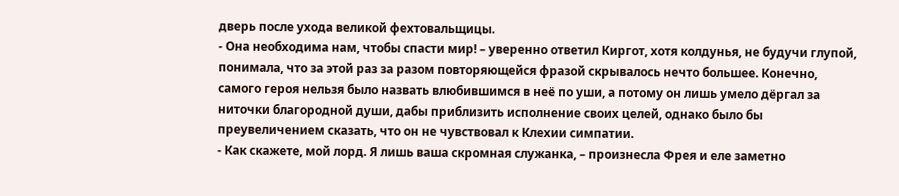дверь после ухода великой фехтовальщицы.
- Она необходима нам, чтобы спасти мир! – уверенно ответил Киргот, хотя колдунья, не будучи глупой, понимала, что за этой раз за разом повторяющейся фразой скрывалось нечто большее. Конечно, самого героя нельзя было назвать влюбившимся в неё по уши, а потому он лишь умело дёргал за ниточки благородной души, дабы приблизить исполнение своих целей, однако было бы преувеличением сказать, что он не чувствовал к Клехии симпатии.
- Как скажете, мой лорд. Я лишь ваша скромная служанка, – произнесла Фрея и еле заметно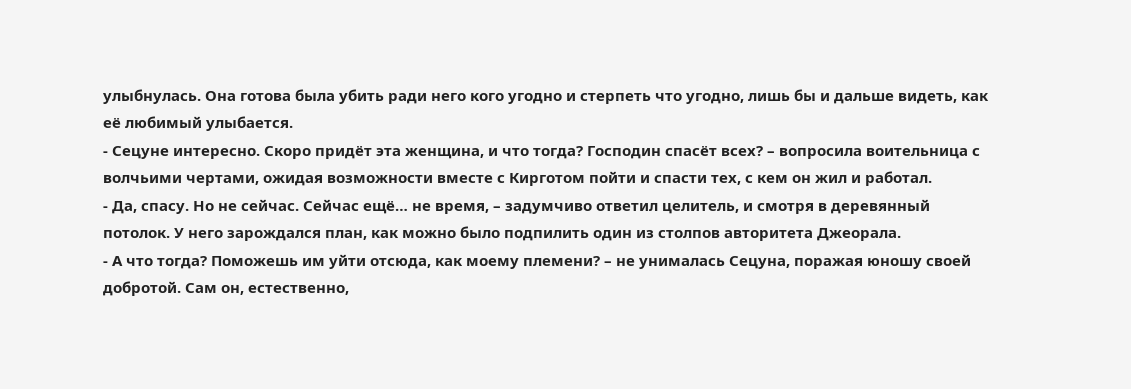улыбнулась. Она готова была убить ради него кого угодно и стерпеть что угодно, лишь бы и дальше видеть, как её любимый улыбается.
- Сецуне интересно. Скоро придёт эта женщина, и что тогда? Господин спасёт всех? – вопросила воительница с волчьими чертами, ожидая возможности вместе с Кирготом пойти и спасти тех, с кем он жил и работал.
- Да, спасу. Но не сейчас. Сейчас ещё… не время, – задумчиво ответил целитель, и смотря в деревянный потолок. У него зарождался план, как можно было подпилить один из столпов авторитета Джеорала.
- А что тогда? Поможешь им уйти отсюда, как моему племени? – не унималась Сецуна, поражая юношу своей добротой. Сам он, естественно,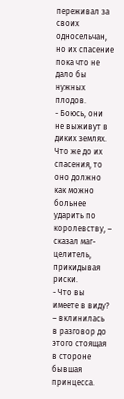переживал за своих односельчан, но их спасение пока что не дало бы нужных плодов.
- Боюсь, они не выживут в диких землях. Что же до их спасения, то оно должно как можно больнее ударить по королевству, – сказал маг-целитель, прикидывая риски.
- Что вы имеете в виду? – вклинилась в разговор до этого стоящая в стороне бывшая принцесса.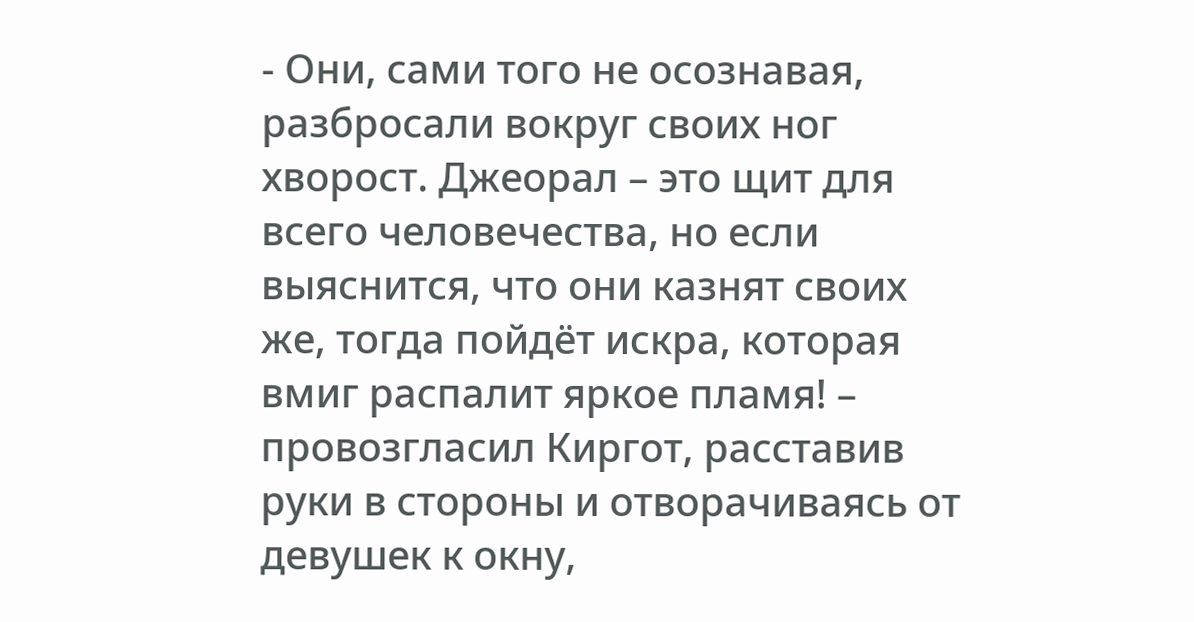- Они, сами того не осознавая, разбросали вокруг своих ног хворост. Джеорал – это щит для всего человечества, но если выяснится, что они казнят своих же, тогда пойдёт искра, которая вмиг распалит яркое пламя! – провозгласил Киргот, расставив руки в стороны и отворачиваясь от девушек к окну,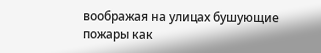воображая на улицах бушующие пожары как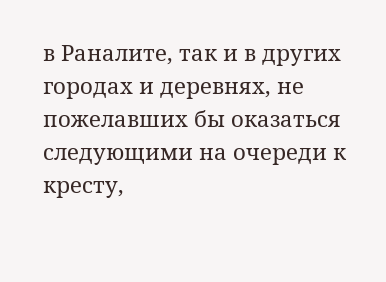в Раналите, так и в других городах и деревнях, не пожелавших бы оказаться следующими на очереди к кресту,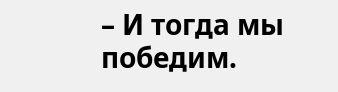– И тогда мы победим.